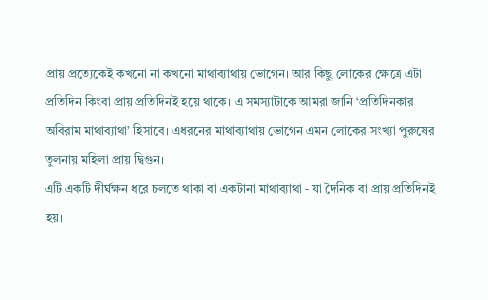প্রায় প্রত্যেকেই কখনো না কখনো মাথাব্যাথায় ভোগেন। আর কিছু লোকের ক্ষেত্রে এটা প্রতিদিন কিংবা প্রায় প্রতিদিনই হয়ে থাকে। এ সমস্যাটাকে আমরা জানি ‘প্রতিদিনকার অবিরাম মাথাব্যাথা’ হিসাবে। এধরনের মাথাব্যাথায় ভোগেন এমন লোকের সংখ্যা পুরুষের তুলনায় মহিলা প্রায় দ্বিগুন।
এটি একটি দীর্ঘক্ষন ধরে চলতে থাকা বা একটানা মাথাব্যাথা - যা দৈনিক বা প্রায় প্রতিদিনই হয়।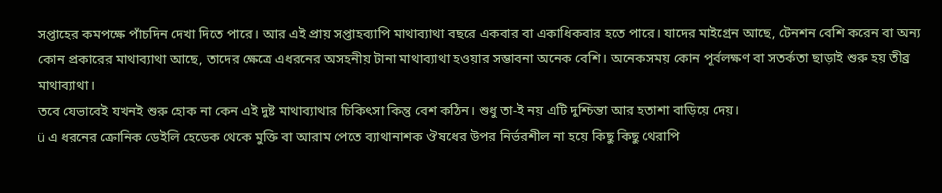সপ্তাহের কমপক্ষে পাঁচদিন দেখা দিতে পারে। আর এই প্রায় সপ্তাহব্যাপি মাথাব্যাথা বছরে একবার বা একাধিকবার হতে পারে। যাদের মাইগ্রেন আছে, টেনশন বেশি করেন বা অন্য কোন প্রকারের মাথাব্যাথা আছে, তাদের ক্ষেত্রে এধরনের অসহনীয় টানা মাথাব্যাথা হওয়ার সম্ভাবনা অনেক বেশি। অনেকসময় কোন পূর্বলক্ষণ বা সতর্কতা ছাড়াই শুরু হয় তীব্র মাথাব্যাথা।
তবে যেভাবেই যখনই শুরু হোক না কেন এই দুষ্ট মাথাব্যাথার চিকিৎসা কিন্তু বেশ কঠিন। শুধু তা-ই নয় এটি দুশ্চিন্তা আর হতাশা বাড়িয়ে দেয়।
ü এ ধরনের ক্রোনিক ডেইলি হেডেক থেকে মুক্তি বা আরাম পেতে ব্যাথানাশক ঔষধের উপর নির্ভরশীল না হয়ে কিছু কিছু থেরাপি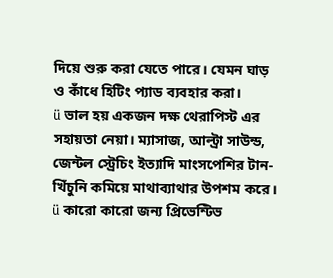দিয়ে শুরু করা যেতে পারে। যেমন ঘাড় ও কাঁধে হিটিং প্যাড ব্যবহার করা।
ü ভাল হয় একজন দক্ষ থেরাপিস্ট এর সহায়তা নেয়া। ম্যাসাজ, আল্ট্রা সাউন্ড, জেন্টল স্ট্রেচিং ইত্যাদি মাংসপেশির টান-খিঁচুনি কমিয়ে মাথাব্যাথার উপশম করে।
ü কারো কারো জন্য প্রিভেন্টিভ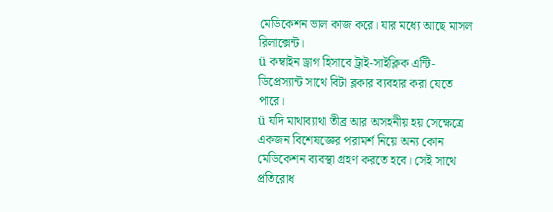মেডিকেশন ভাল কাজ করে। যার মধ্যে আছে মাসল রিলাক্সেন্ট।
ü কম্বাইন ড্রাগ হিসাবে ট্রাই-সাইক্লিক এন্টি-ডিপ্রেস্যান্ট সাথে বিটা ব্লকার ব্যবহার করা যেতে পারে।
ü যদি মাথাব্যাথা তীব্র আর অসহনীয় হয় সেক্ষেত্রে একজন বিশেষজ্ঞের পরামর্শ নিয়ে অন্য কোন মেডিকেশন ব্যবস্থা গ্রহণ করতে হবে। সেই সাথে প্রতিরোধ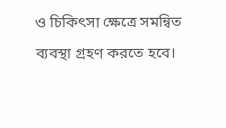ও চিকিৎসা ক্ষেত্রে সমন্বিত ব্যবস্থা গ্রহণ করতে হবে।